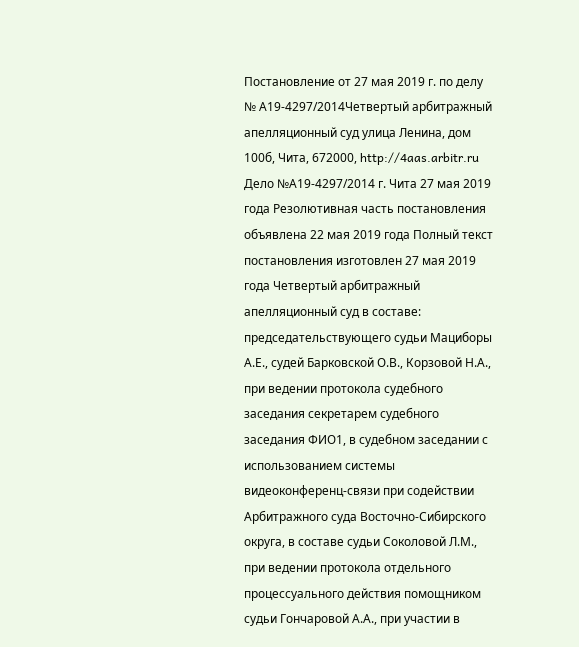Постановление от 27 мая 2019 г. по делу № А19-4297/2014Четвертый арбитражный апелляционный суд улица Ленина, дом 100б, Чита, 672000, http://4aas.arbitr.ru Дело №А19-4297/2014 г. Чита 27 мая 2019 года Резолютивная часть постановления объявлена 22 мая 2019 года Полный текст постановления изготовлен 27 мая 2019 года Четвертый арбитражный апелляционный суд в составе: председательствующего судьи Мациборы А.Е., судей Барковской О.В., Корзовой Н.А., при ведении протокола судебного заседания секретарем судебного заседания ФИО1, в судебном заседании с использованием системы видеоконференц-связи при содействии Арбитражного суда Восточно-Сибирского округа, в составе судьи Соколовой Л.М., при ведении протокола отдельного процессуального действия помощником судьи Гончаровой А.А., при участии в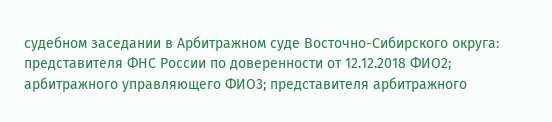судебном заседании в Арбитражном суде Восточно-Сибирского округа: представителя ФНС России по доверенности от 12.12.2018 ФИО2; арбитражного управляющего ФИО3; представителя арбитражного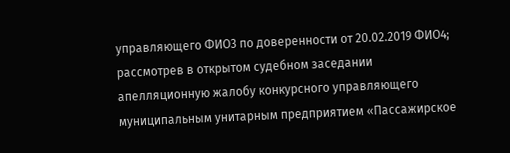управляющего ФИО3 по доверенности от 20.02.2019 ФИО4; рассмотрев в открытом судебном заседании апелляционную жалобу конкурсного управляющего муниципальным унитарным предприятием «Пассажирское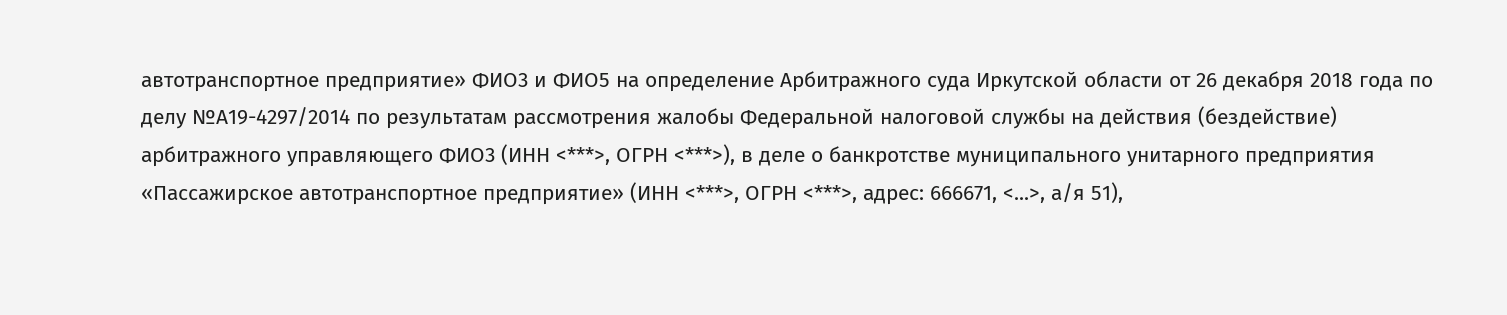автотранспортное предприятие» ФИО3 и ФИО5 на определение Арбитражного суда Иркутской области от 26 декабря 2018 года по делу №А19-4297/2014 по результатам рассмотрения жалобы Федеральной налоговой службы на действия (бездействие) арбитражного управляющего ФИО3 (ИНН <***>, ОГРН <***>), в деле о банкротстве муниципального унитарного предприятия «Пассажирское автотранспортное предприятие» (ИНН <***>, ОГРН <***>, адрес: 666671, <...>, а/я 51),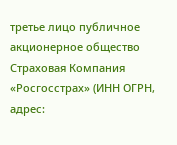третье лицо публичное акционерное общество Страховая Компания «Росгосстрах» (ИНН ОГРН, адрес: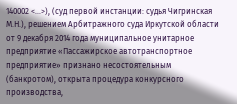140002 <...>), (суд первой инстанции: судья Чигринская М.Н.), решением Арбитражного суда Иркутской области от 9 декабря 2014 года муниципальное унитарное предприятие «Пассажирское автотранспортное предприятие» признано несостоятельным (банкротом), открыта процедура конкурсного производства,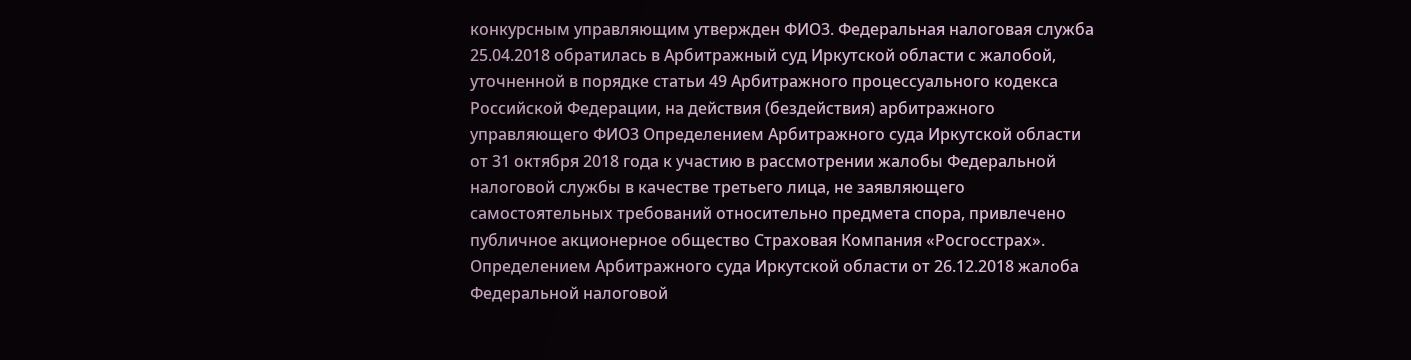конкурсным управляющим утвержден ФИО3. Федеральная налоговая служба 25.04.2018 обратилась в Арбитражный суд Иркутской области с жалобой, уточненной в порядке статьи 49 Арбитражного процессуального кодекса Российской Федерации, на действия (бездействия) арбитражного управляющего ФИО3 Определением Арбитражного суда Иркутской области от 31 октября 2018 года к участию в рассмотрении жалобы Федеральной налоговой службы в качестве третьего лица, не заявляющего самостоятельных требований относительно предмета спора, привлечено публичное акционерное общество Страховая Компания «Росгосстрах». Определением Арбитражного суда Иркутской области от 26.12.2018 жалоба Федеральной налоговой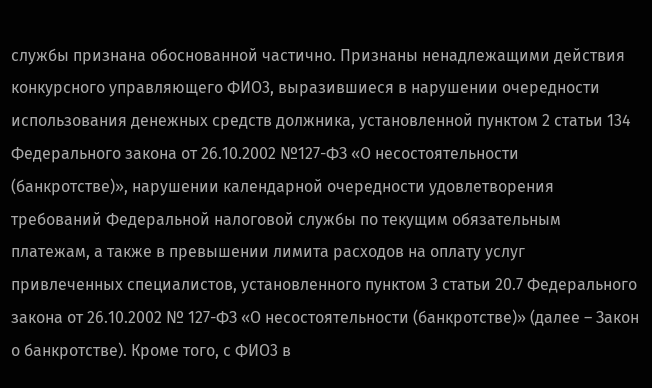службы признана обоснованной частично. Признаны ненадлежащими действия конкурсного управляющего ФИО3, выразившиеся в нарушении очередности использования денежных средств должника, установленной пунктом 2 статьи 134 Федерального закона от 26.10.2002 №127-ФЗ «О несостоятельности (банкротстве)», нарушении календарной очередности удовлетворения требований Федеральной налоговой службы по текущим обязательным платежам, а также в превышении лимита расходов на оплату услуг привлеченных специалистов, установленного пунктом 3 статьи 20.7 Федерального закона от 26.10.2002 № 127-ФЗ «О несостоятельности (банкротстве)» (далее – Закон о банкротстве). Кроме того, с ФИО3 в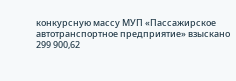конкурсную массу МУП «Пассажирское автотранспортное предприятие» взыскано 299 900,62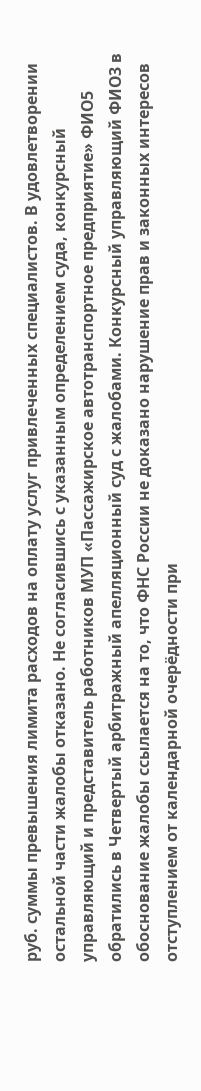руб. суммы превышения лимита расходов на оплату услуг привлеченных специалистов. В удовлетворении остальной части жалобы отказано. Не согласившись с указанным определением суда, конкурсный управляющий и представитель работников МУП «Пассажирское автотранспортное предприятие» ФИО5 обратились в Четвертый арбитражный апелляционный суд с жалобами. Конкурсный управляющий ФИО3 в обоснование жалобы ссылается на то, что ФНС России не доказано нарушение прав и законных интересов отступлением от календарной очерёдности при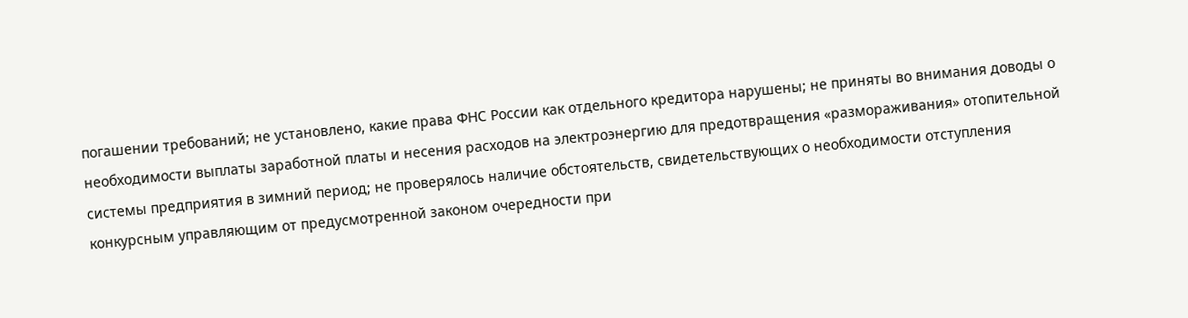погашении требований; не установлено, какие права ФНС России как отдельного кредитора нарушены; не приняты во внимания доводы о необходимости выплаты заработной платы и несения расходов на электроэнергию для предотвращения «размораживания» отопительной системы предприятия в зимний период; не проверялось наличие обстоятельств, свидетельствующих о необходимости отступления конкурсным управляющим от предусмотренной законом очередности при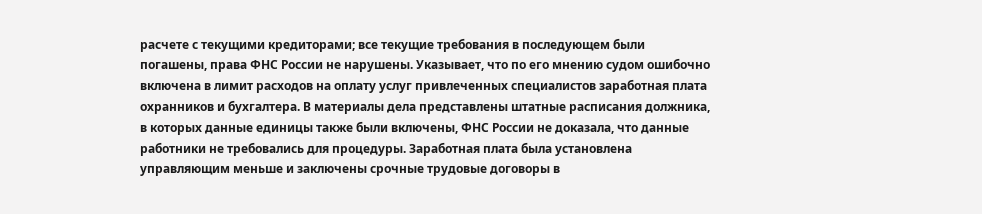расчете с текущими кредиторами; все текущие требования в последующем были погашены, права ФНС России не нарушены. Указывает, что по его мнению судом ошибочно включена в лимит расходов на оплату услуг привлеченных специалистов заработная плата охранников и бухгалтера. В материалы дела представлены штатные расписания должника, в которых данные единицы также были включены, ФНС России не доказала, что данные работники не требовались для процедуры. Заработная плата была установлена управляющим меньше и заключены срочные трудовые договоры в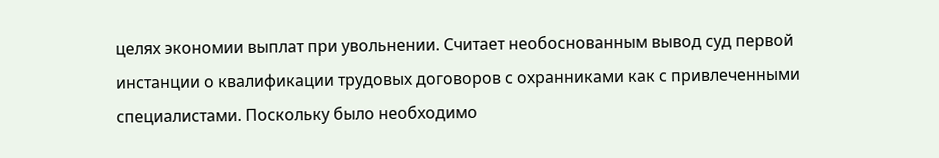целях экономии выплат при увольнении. Считает необоснованным вывод суд первой инстанции о квалификации трудовых договоров с охранниками как с привлеченными специалистами. Поскольку было необходимо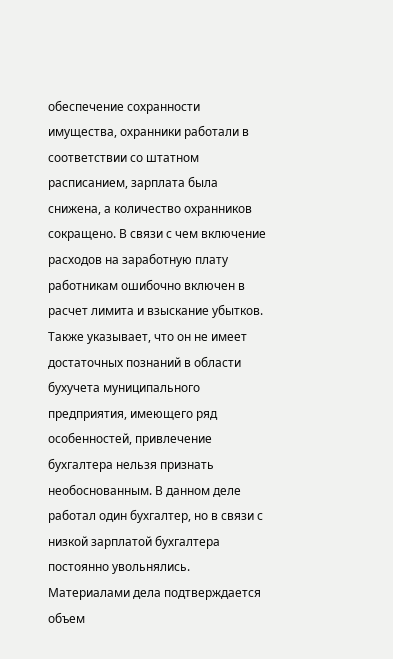обеспечение сохранности имущества, охранники работали в соответствии со штатном расписанием, зарплата была снижена, а количество охранников сокращено. В связи с чем включение расходов на заработную плату работникам ошибочно включен в расчет лимита и взыскание убытков. Также указывает, что он не имеет достаточных познаний в области бухучета муниципального предприятия, имеющего ряд особенностей, привлечение бухгалтера нельзя признать необоснованным. В данном деле работал один бухгалтер, но в связи с низкой зарплатой бухгалтера постоянно увольнялись. Материалами дела подтверждается объем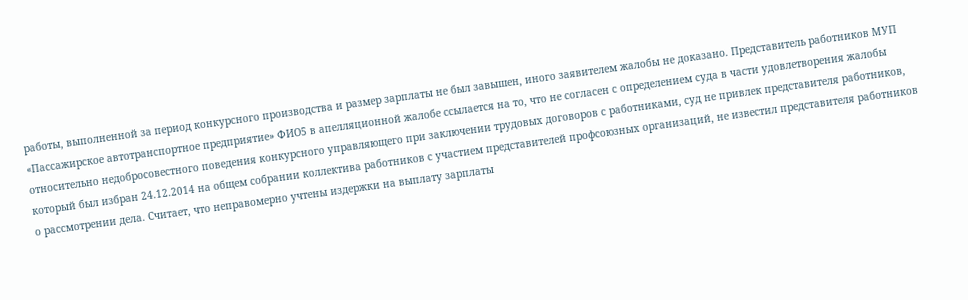работы, выполненной за период конкурсного производства и размер зарплаты не был завышен, иного заявителем жалобы не доказано. Представитель работников МУП «Пассажирское автотранспортное предприятие» ФИО5 в апелляционной жалобе ссылается на то, что не согласен с определением суда в части удовлетворения жалобы относительно недобросовестного поведения конкурсного управляющего при заключении трудовых договоров с работниками, суд не привлек представителя работников, который был избран 24.12.2014 на общем собрании коллектива работников с участием представителей профсоюзных организаций, не известил представителя работников о рассмотрении дела. Считает, что неправомерно учтены издержки на выплату зарплаты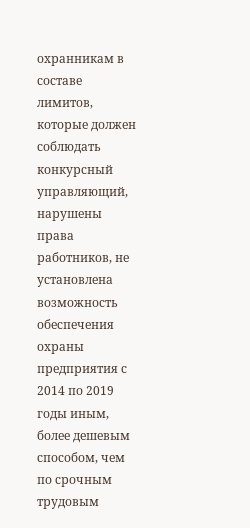охранникам в составе лимитов, которые должен соблюдать конкурсный управляющий, нарушены права работников, не установлена возможность обеспечения охраны предприятия с 2014 по 2019 годы иным, более дешевым способом, чем по срочным трудовым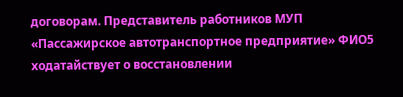договорам. Представитель работников МУП «Пассажирское автотранспортное предприятие» ФИО5 ходатайствует о восстановлении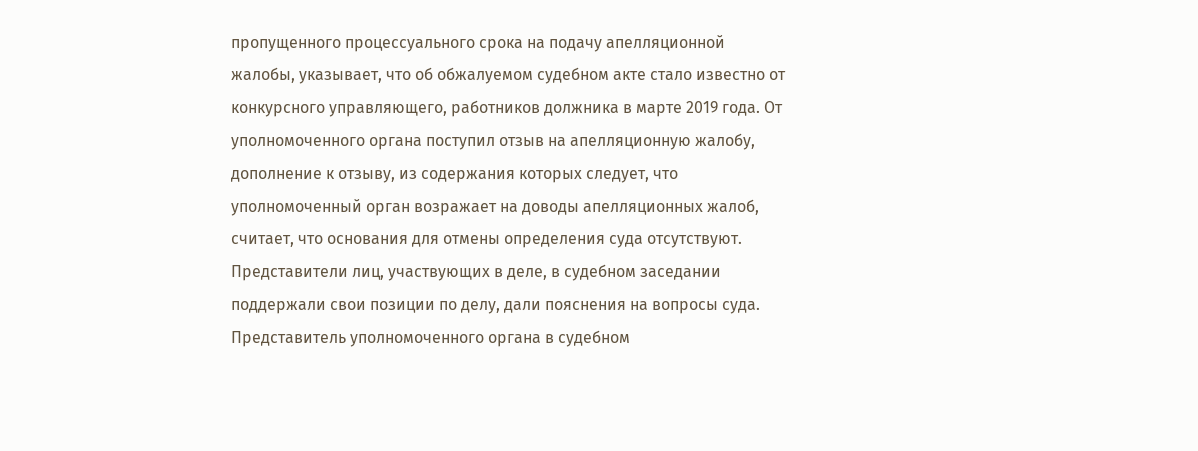пропущенного процессуального срока на подачу апелляционной жалобы, указывает, что об обжалуемом судебном акте стало известно от конкурсного управляющего, работников должника в марте 2019 года. От уполномоченного органа поступил отзыв на апелляционную жалобу, дополнение к отзыву, из содержания которых следует, что уполномоченный орган возражает на доводы апелляционных жалоб, считает, что основания для отмены определения суда отсутствуют. Представители лиц, участвующих в деле, в судебном заседании поддержали свои позиции по делу, дали пояснения на вопросы суда. Представитель уполномоченного органа в судебном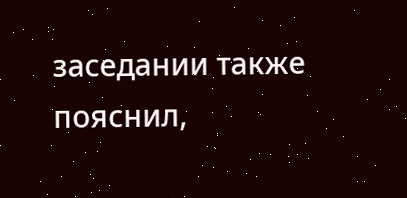заседании также пояснил,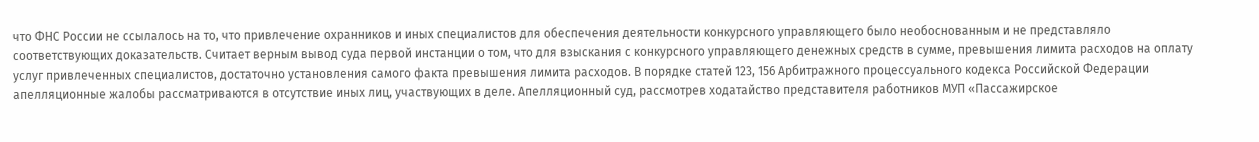что ФНС России не ссылалось на то, что привлечение охранников и иных специалистов для обеспечения деятельности конкурсного управляющего было необоснованным и не представляло соответствующих доказательств. Считает верным вывод суда первой инстанции о том, что для взыскания с конкурсного управляющего денежных средств в сумме, превышения лимита расходов на оплату услуг привлеченных специалистов, достаточно установления самого факта превышения лимита расходов. В порядке статей 123, 156 Арбитражного процессуального кодекса Российской Федерации апелляционные жалобы рассматриваются в отсутствие иных лиц, участвующих в деле. Апелляционный суд, рассмотрев ходатайство представителя работников МУП «Пассажирское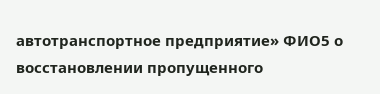автотранспортное предприятие» ФИО5 о восстановлении пропущенного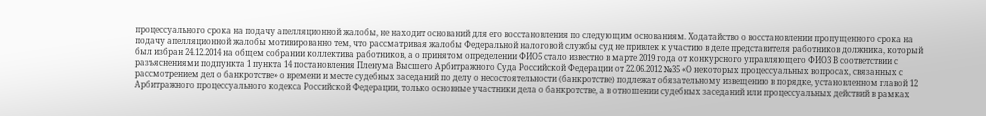процессуального срока на подачу апелляционной жалобы, не находит оснований для его восстановления по следующим основаниям. Ходатайство о восстановлении пропущенного срока на подачу апелляционной жалобы мотивированно тем, что рассматривая жалобы Федеральной налоговой службы суд не привлек к участию в деле представителя работников должника, который был избран 24.12.2014 на общем собрании коллектива работников, а о принятом определении ФИО5 стало известно в марте 2019 года от конкурсного управляющего ФИО3 В соответствии с разъяснениями подпункта 1 пункта 14 постановления Пленума Высшего Арбитражного Суда Российской Федерации от 22.06.2012 №35 «О некоторых процессуальных вопросах, связанных с рассмотрением дел о банкротстве» о времени и месте судебных заседаний по делу о несостоятельности (банкротстве) подлежат обязательному извещению в порядке, установленном главой 12 Арбитражного процессуального кодекса Российской Федерации, только основные участники дела о банкротстве, а в отношении судебных заседаний или процессуальных действий в рамках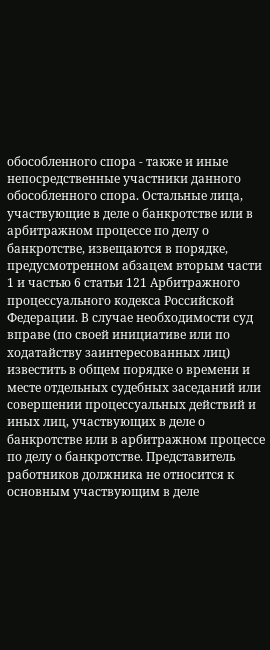обособленного спора - также и иные непосредственные участники данного обособленного спора. Остальные лица, участвующие в деле о банкротстве или в арбитражном процессе по делу о банкротстве, извещаются в порядке, предусмотренном абзацем вторым части 1 и частью 6 статьи 121 Арбитражного процессуального кодекса Российской Федерации. В случае необходимости суд вправе (по своей инициативе или по ходатайству заинтересованных лиц) известить в общем порядке о времени и месте отдельных судебных заседаний или совершении процессуальных действий и иных лиц, участвующих в деле о банкротстве или в арбитражном процессе по делу о банкротстве. Представитель работников должника не относится к основным участвующим в деле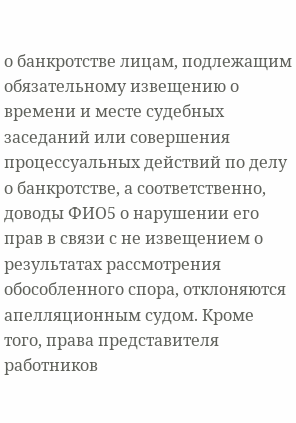о банкротстве лицам, подлежащим обязательному извещению о времени и месте судебных заседаний или совершения процессуальных действий по делу о банкротстве, а соответственно, доводы ФИО5 о нарушении его прав в связи с не извещением о результатах рассмотрения обособленного спора, отклоняются апелляционным судом. Кроме того, права представителя работников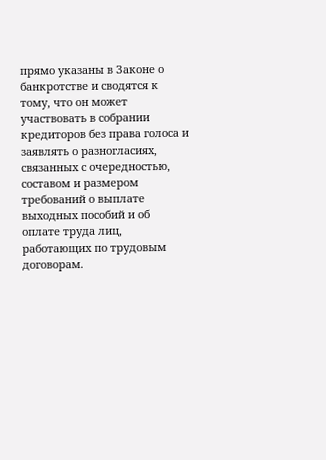прямо указаны в Законе о банкротстве и сводятся к тому, что он может участвовать в собрании кредиторов без права голоса и заявлять о разногласиях, связанных с очередностью, составом и размером требований о выплате выходных пособий и об оплате труда лиц, работающих по трудовым договорам.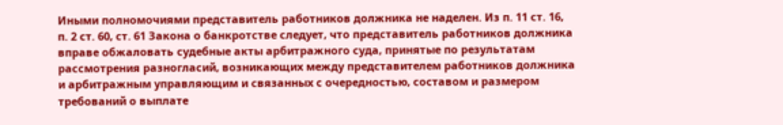Иными полномочиями представитель работников должника не наделен. Из п. 11 ст. 16, п. 2 ст. 60, ст. 61 Закона о банкротстве следует, что представитель работников должника вправе обжаловать судебные акты арбитражного суда, принятые по результатам рассмотрения разногласий, возникающих между представителем работников должника и арбитражным управляющим и связанных с очередностью, составом и размером требований о выплате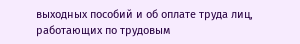выходных пособий и об оплате труда лиц, работающих по трудовым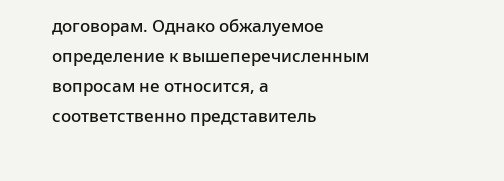договорам. Однако обжалуемое определение к вышеперечисленным вопросам не относится, а соответственно представитель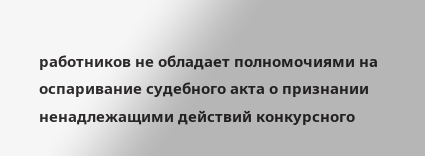работников не обладает полномочиями на оспаривание судебного акта о признании ненадлежащими действий конкурсного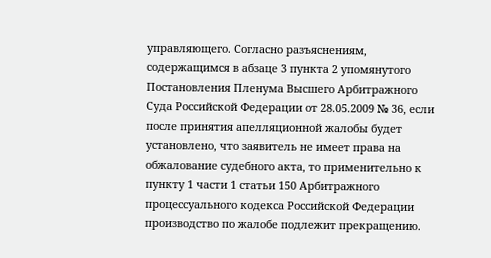управляющего. Согласно разъяснениям, содержащимся в абзаце 3 пункта 2 упомянутого Постановления Пленума Высшего Арбитражного Суда Российской Федерации от 28.05.2009 № 36, если после принятия апелляционной жалобы будет установлено, что заявитель не имеет права на обжалование судебного акта, то применительно к пункту 1 части 1 статьи 150 Арбитражного процессуального кодекса Российской Федерации производство по жалобе подлежит прекращению.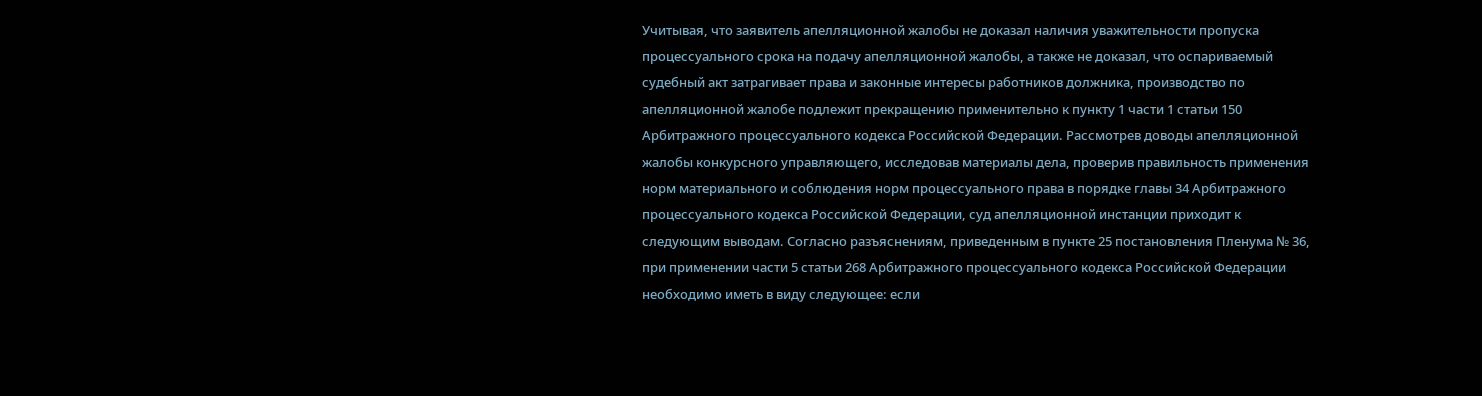Учитывая, что заявитель апелляционной жалобы не доказал наличия уважительности пропуска процессуального срока на подачу апелляционной жалобы, а также не доказал, что оспариваемый судебный акт затрагивает права и законные интересы работников должника, производство по апелляционной жалобе подлежит прекращению применительно к пункту 1 части 1 статьи 150 Арбитражного процессуального кодекса Российской Федерации. Рассмотрев доводы апелляционной жалобы конкурсного управляющего, исследовав материалы дела, проверив правильность применения норм материального и соблюдения норм процессуального права в порядке главы 34 Арбитражного процессуального кодекса Российской Федерации, суд апелляционной инстанции приходит к следующим выводам. Согласно разъяснениям, приведенным в пункте 25 постановления Пленума № 36, при применении части 5 статьи 268 Арбитражного процессуального кодекса Российской Федерации необходимо иметь в виду следующее: если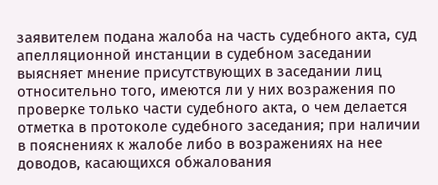заявителем подана жалоба на часть судебного акта, суд апелляционной инстанции в судебном заседании выясняет мнение присутствующих в заседании лиц относительно того, имеются ли у них возражения по проверке только части судебного акта, о чем делается отметка в протоколе судебного заседания; при наличии в пояснениях к жалобе либо в возражениях на нее доводов, касающихся обжалования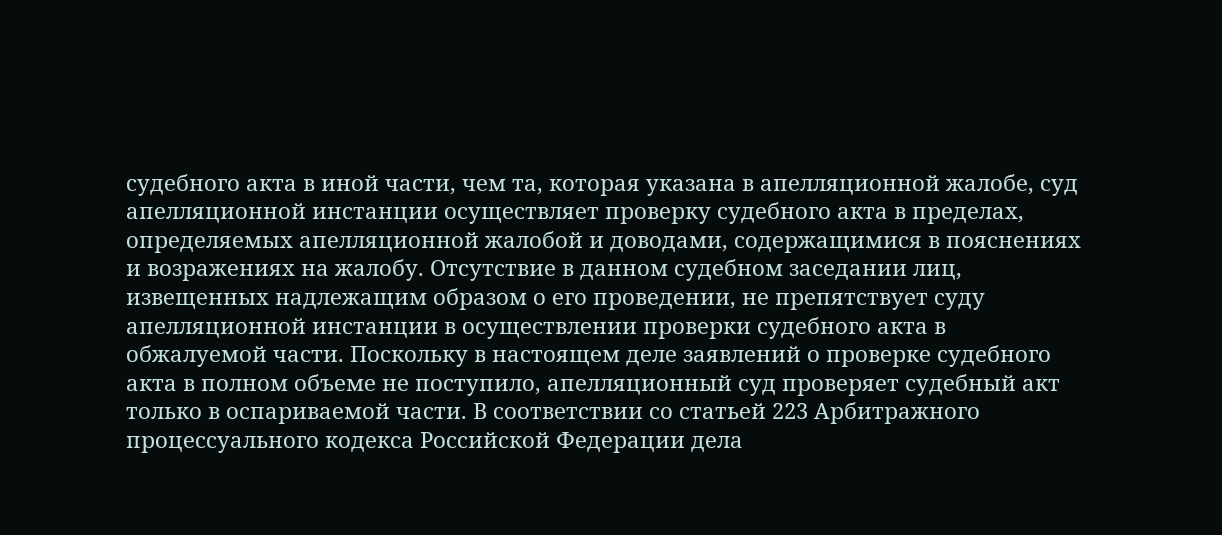судебного акта в иной части, чем та, которая указана в апелляционной жалобе, суд апелляционной инстанции осуществляет проверку судебного акта в пределах, определяемых апелляционной жалобой и доводами, содержащимися в пояснениях и возражениях на жалобу. Отсутствие в данном судебном заседании лиц, извещенных надлежащим образом о его проведении, не препятствует суду апелляционной инстанции в осуществлении проверки судебного акта в обжалуемой части. Поскольку в настоящем деле заявлений о проверке судебного акта в полном объеме не поступило, апелляционный суд проверяет судебный акт только в оспариваемой части. В соответствии со статьей 223 Арбитражного процессуального кодекса Российской Федерации дела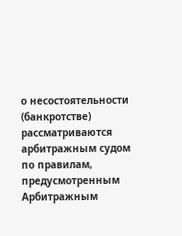о несостоятельности (банкротстве) рассматриваются арбитражным судом по правилам, предусмотренным Арбитражным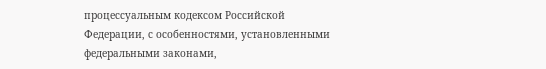процессуальным кодексом Российской Федерации, с особенностями, установленными федеральными законами,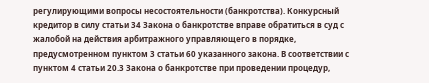регулирующими вопросы несостоятельности (банкротства). Конкурсный кредитор в силу статьи 34 Закона о банкротстве вправе обратиться в суд с жалобой на действия арбитражного управляющего в порядке, предусмотренном пунктом 3 статьи 60 указанного закона. В соответствии с пунктом 4 статьи 20.3 Закона о банкротстве при проведении процедур,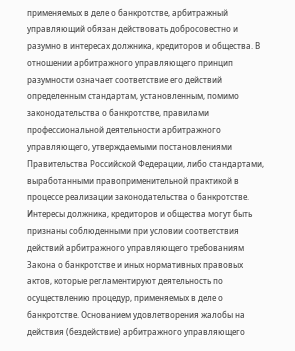применяемых в деле о банкротстве, арбитражный управляющий обязан действовать добросовестно и разумно в интересах должника, кредиторов и общества. В отношении арбитражного управляющего принцип разумности означает соответствие его действий определенным стандартам, установленным, помимо законодательства о банкротстве, правилами профессиональной деятельности арбитражного управляющего, утверждаемыми постановлениями Правительства Российской Федерации, либо стандартами, выработанными правоприменительной практикой в процессе реализации законодательства о банкротстве. Интересы должника, кредиторов и общества могут быть признаны соблюденными при условии соответствия действий арбитражного управляющего требованиям Закона о банкротстве и иных нормативных правовых актов, которые регламентируют деятельность по осуществлению процедур, применяемых в деле о банкротстве. Основанием удовлетворения жалобы на действия (бездействие) арбитражного управляющего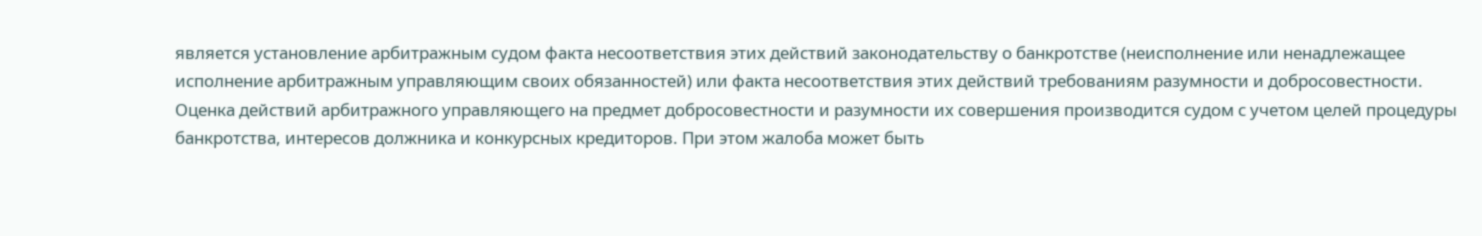является установление арбитражным судом факта несоответствия этих действий законодательству о банкротстве (неисполнение или ненадлежащее исполнение арбитражным управляющим своих обязанностей) или факта несоответствия этих действий требованиям разумности и добросовестности. Оценка действий арбитражного управляющего на предмет добросовестности и разумности их совершения производится судом с учетом целей процедуры банкротства, интересов должника и конкурсных кредиторов. При этом жалоба может быть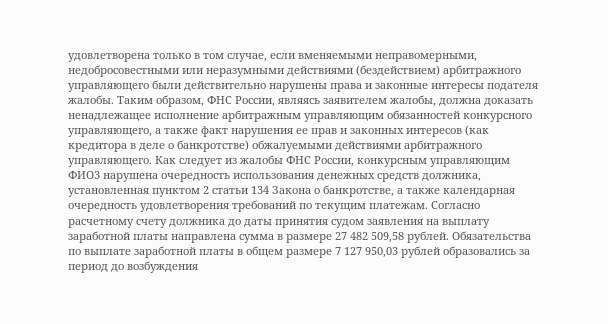удовлетворена только в том случае, если вменяемыми неправомерными, недобросовестными или неразумными действиями (бездействием) арбитражного управляющего были действительно нарушены права и законные интересы подателя жалобы. Таким образом, ФНС России, являясь заявителем жалобы, должна доказать ненадлежащее исполнение арбитражным управляющим обязанностей конкурсного управляющего, а также факт нарушения ее прав и законных интересов (как кредитора в деле о банкротстве) обжалуемыми действиями арбитражного управляющего. Как следует из жалобы ФНС России, конкурсным управляющим ФИО3 нарушена очередность использования денежных средств должника, установленная пунктом 2 статьи 134 Закона о банкротстве, а также календарная очередность удовлетворения требований по текущим платежам. Согласно расчетному счету должника до даты принятия судом заявления на выплату заработной платы направлена сумма в размере 27 482 509,58 рублей. Обязательства по выплате заработной платы в общем размере 7 127 950,03 рублей образовались за период до возбуждения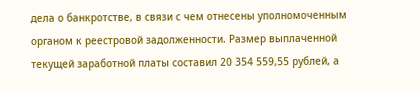дела о банкротстве, в связи с чем отнесены уполномоченным органом к реестровой задолженности. Размер выплаченной текущей заработной платы составил 20 354 559,55 рублей, а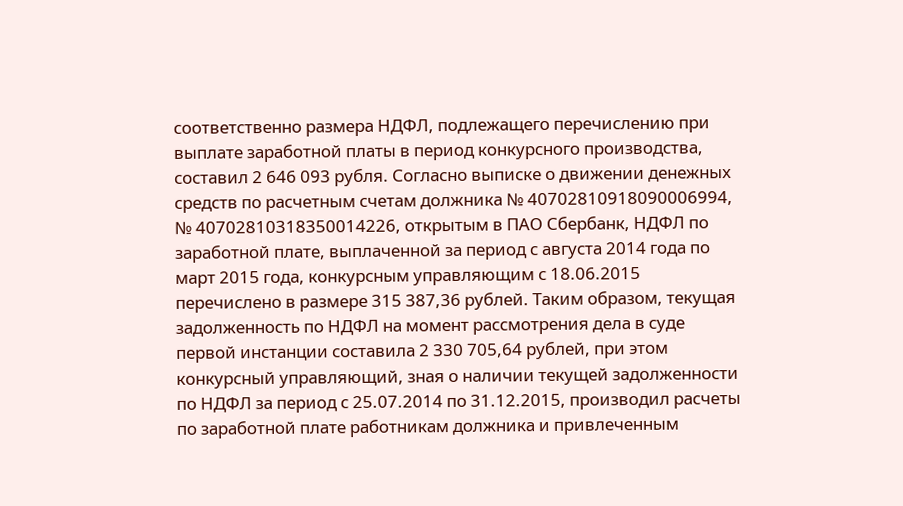соответственно размера НДФЛ, подлежащего перечислению при выплате заработной платы в период конкурсного производства, составил 2 646 093 рубля. Согласно выписке о движении денежных средств по расчетным счетам должника № 40702810918090006994, № 40702810318350014226, открытым в ПАО Сбербанк, НДФЛ по заработной плате, выплаченной за период с августа 2014 года по март 2015 года, конкурсным управляющим с 18.06.2015 перечислено в размере 315 387,36 рублей. Таким образом, текущая задолженность по НДФЛ на момент рассмотрения дела в суде первой инстанции составила 2 330 705,64 рублей, при этом конкурсный управляющий, зная о наличии текущей задолженности по НДФЛ за период с 25.07.2014 по 31.12.2015, производил расчеты по заработной плате работникам должника и привлеченным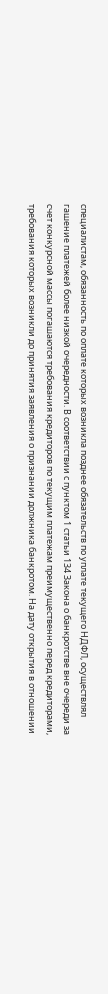специалистам, обязанность по оплате которых возникла позднее обязательств по уплате текущего НДФЛ, осуществлял гашение платежей более низкой очередности. В соответствии с пунктом 1 статьи 134 Закона о банкротстве вне очереди за счет конкурсной массы погашаются требования кредиторов по текущим платежам преимущественно перед кредиторами, требования которых возникли до принятия заявления о признании должника банкротом. На дату открытия в отношении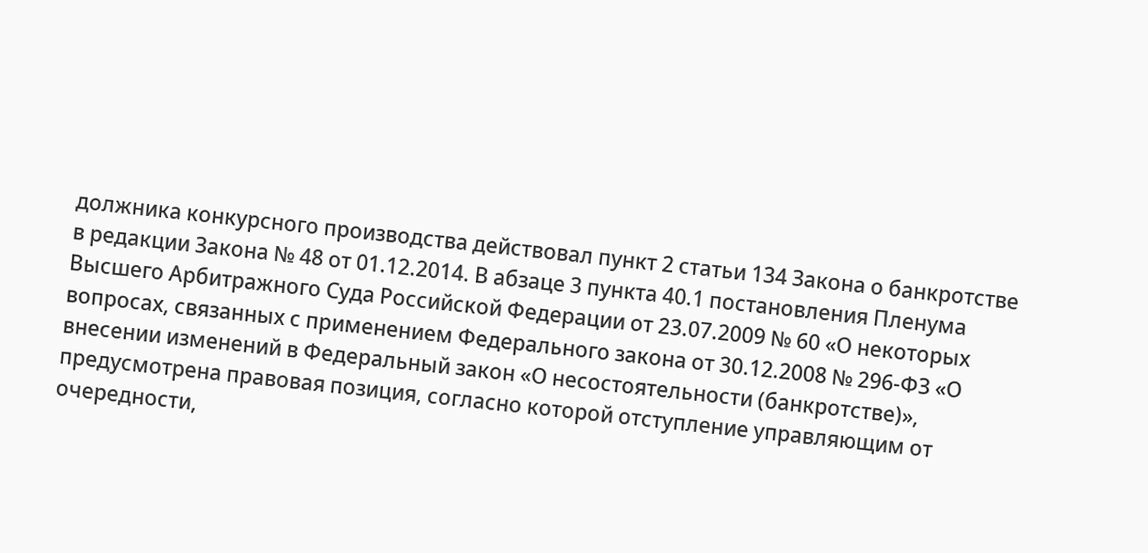должника конкурсного производства действовал пункт 2 статьи 134 Закона о банкротстве в редакции Закона № 48 от 01.12.2014. В абзаце 3 пункта 40.1 постановления Пленума Высшего Арбитражного Суда Российской Федерации от 23.07.2009 № 60 «О некоторых вопросах, связанных с применением Федерального закона от 30.12.2008 № 296-ФЗ «О внесении изменений в Федеральный закон «О несостоятельности (банкротстве)», предусмотрена правовая позиция, согласно которой отступление управляющим от очередности,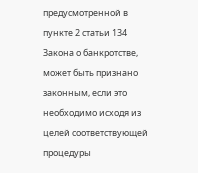предусмотренной в пункте 2 статьи 134 Закона о банкротстве, может быть признано законным, если это необходимо исходя из целей соответствующей процедуры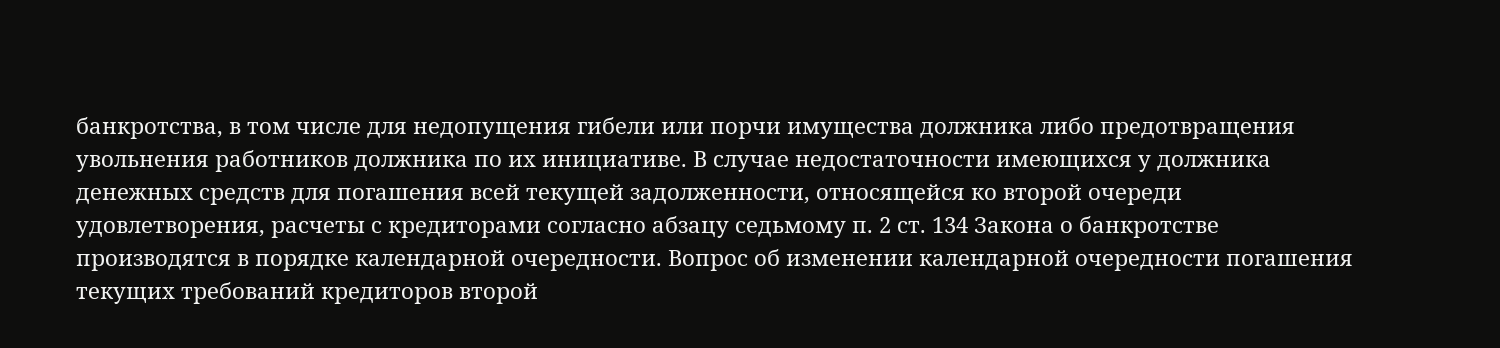банкротства, в том числе для недопущения гибели или порчи имущества должника либо предотвращения увольнения работников должника по их инициативе. В случае недостаточности имеющихся у должника денежных средств для погашения всей текущей задолженности, относящейся ко второй очереди удовлетворения, расчеты с кредиторами согласно абзацу седьмому п. 2 ст. 134 Закона о банкротстве производятся в порядке календарной очередности. Вопрос об изменении календарной очередности погашения текущих требований кредиторов второй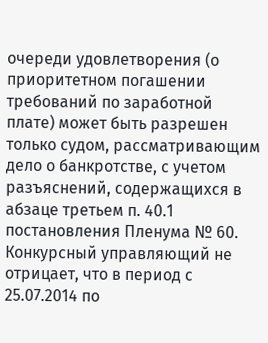очереди удовлетворения (о приоритетном погашении требований по заработной плате) может быть разрешен только судом, рассматривающим дело о банкротстве, с учетом разъяснений, содержащихся в абзаце третьем п. 40.1 постановления Пленума № 60. Конкурсный управляющий не отрицает, что в период с 25.07.2014 по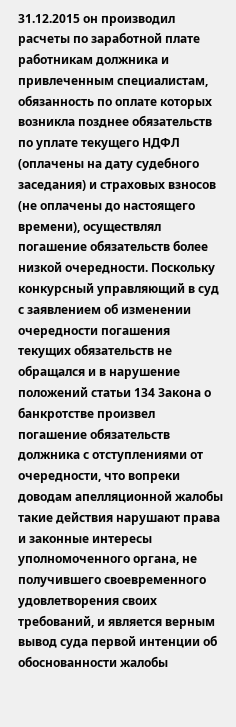31.12.2015 он производил расчеты по заработной плате работникам должника и привлеченным специалистам, обязанность по оплате которых возникла позднее обязательств по уплате текущего НДФЛ (оплачены на дату судебного заседания) и страховых взносов (не оплачены до настоящего времени), осуществлял погашение обязательств более низкой очередности. Поскольку конкурсный управляющий в суд с заявлением об изменении очередности погашения текущих обязательств не обращался и в нарушение положений статьи 134 Закона о банкротстве произвел погашение обязательств должника с отступлениями от очередности, что вопреки доводам апелляционной жалобы такие действия нарушают права и законные интересы уполномоченного органа, не получившего своевременного удовлетворения своих требований, и является верным вывод суда первой интенции об обоснованности жалобы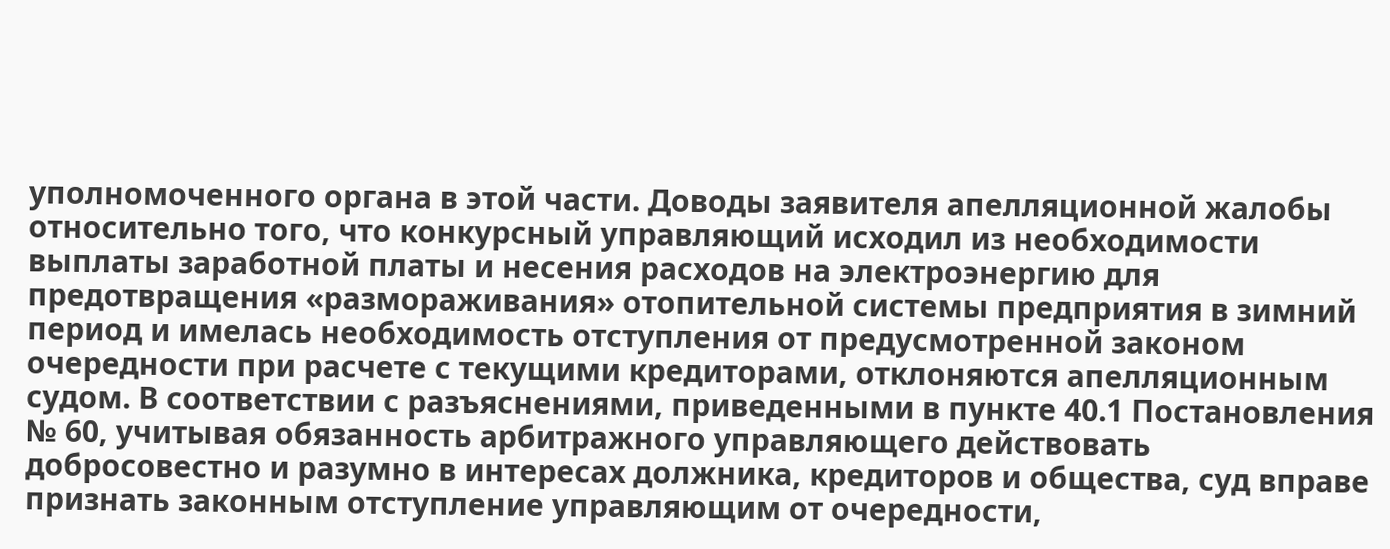уполномоченного органа в этой части. Доводы заявителя апелляционной жалобы относительно того, что конкурсный управляющий исходил из необходимости выплаты заработной платы и несения расходов на электроэнергию для предотвращения «размораживания» отопительной системы предприятия в зимний период и имелась необходимость отступления от предусмотренной законом очередности при расчете с текущими кредиторами, отклоняются апелляционным судом. В соответствии с разъяснениями, приведенными в пункте 40.1 Постановления № 60, учитывая обязанность арбитражного управляющего действовать добросовестно и разумно в интересах должника, кредиторов и общества, суд вправе признать законным отступление управляющим от очередности,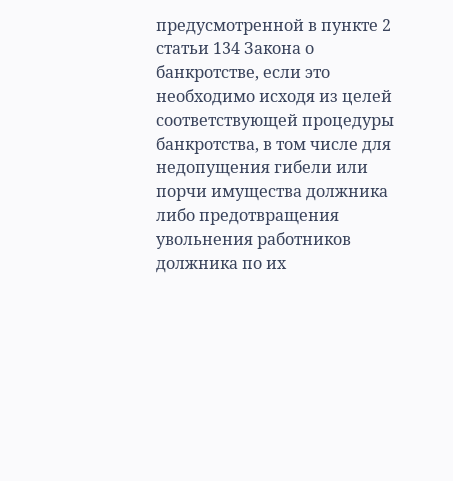предусмотренной в пункте 2 статьи 134 Закона о банкротстве, если это необходимо исходя из целей соответствующей процедуры банкротства, в том числе для недопущения гибели или порчи имущества должника либо предотвращения увольнения работников должника по их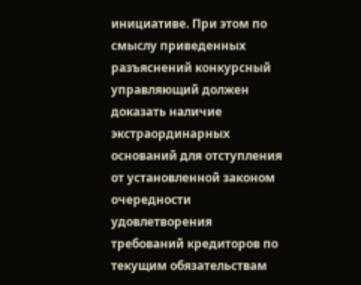инициативе. При этом по смыслу приведенных разъяснений конкурсный управляющий должен доказать наличие экстраординарных оснований для отступления от установленной законом очередности удовлетворения требований кредиторов по текущим обязательствам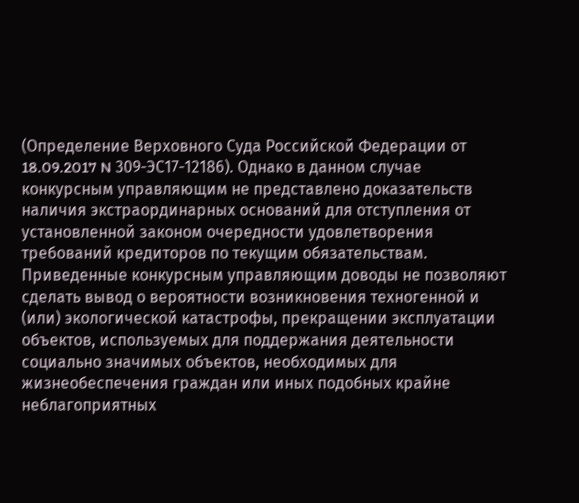(Определение Верховного Суда Российской Федерации от 18.09.2017 N 309-ЭС17-12186). Однако в данном случае конкурсным управляющим не представлено доказательств наличия экстраординарных оснований для отступления от установленной законом очередности удовлетворения требований кредиторов по текущим обязательствам. Приведенные конкурсным управляющим доводы не позволяют сделать вывод о вероятности возникновения техногенной и (или) экологической катастрофы, прекращении эксплуатации объектов, используемых для поддержания деятельности социально значимых объектов, необходимых для жизнеобеспечения граждан или иных подобных крайне неблагоприятных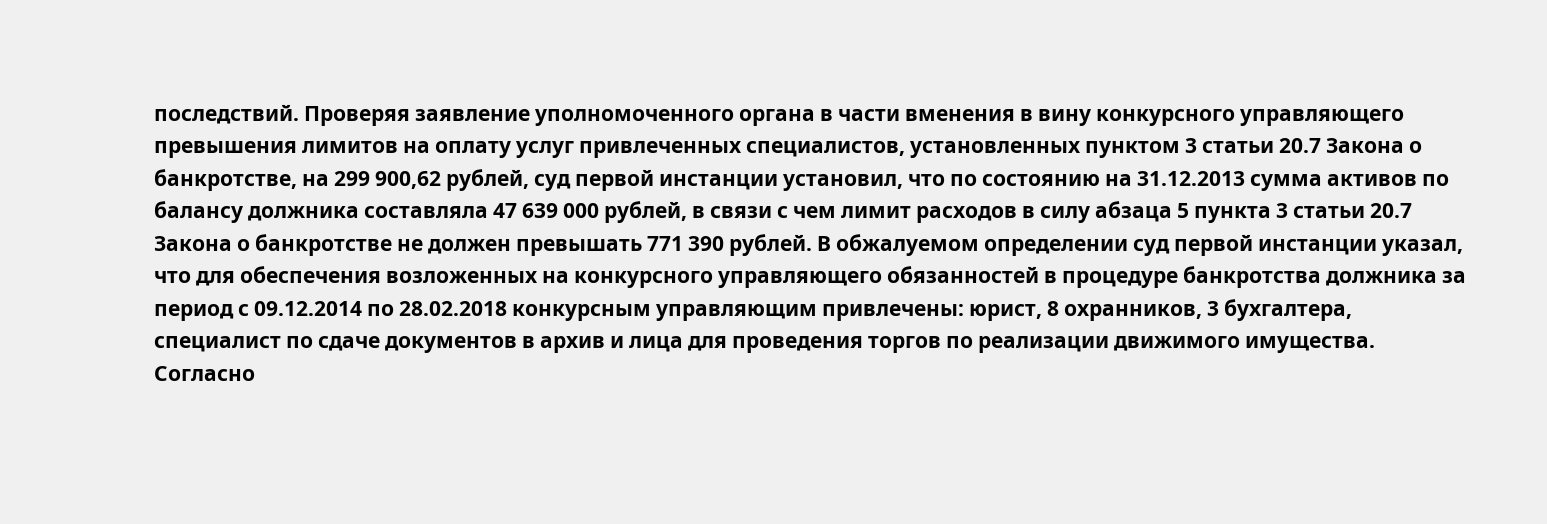последствий. Проверяя заявление уполномоченного органа в части вменения в вину конкурсного управляющего превышения лимитов на оплату услуг привлеченных специалистов, установленных пунктом 3 статьи 20.7 Закона о банкротстве, на 299 900,62 рублей, суд первой инстанции установил, что по состоянию на 31.12.2013 сумма активов по балансу должника составляла 47 639 000 рублей, в связи с чем лимит расходов в силу абзаца 5 пункта 3 статьи 20.7 Закона о банкротстве не должен превышать 771 390 рублей. В обжалуемом определении суд первой инстанции указал, что для обеспечения возложенных на конкурсного управляющего обязанностей в процедуре банкротства должника за период с 09.12.2014 по 28.02.2018 конкурсным управляющим привлечены: юрист, 8 охранников, 3 бухгалтера, специалист по сдаче документов в архив и лица для проведения торгов по реализации движимого имущества. Согласно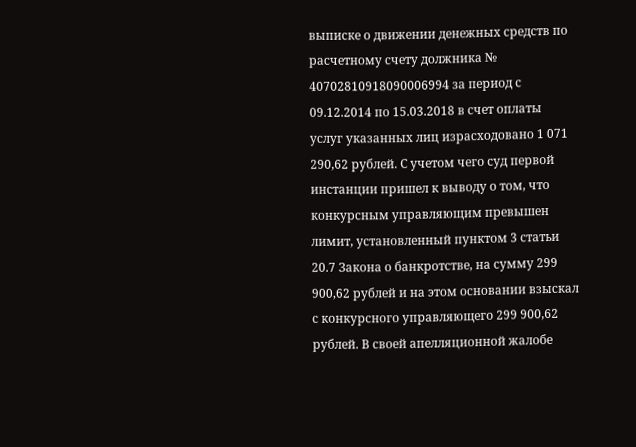выписке о движении денежных средств по расчетному счету должника № 40702810918090006994 за период с 09.12.2014 по 15.03.2018 в счет оплаты услуг указанных лиц израсходовано 1 071 290,62 рублей. С учетом чего суд первой инстанции пришел к выводу о том, что конкурсным управляющим превышен лимит, установленный пунктом 3 статьи 20.7 Закона о банкротстве, на сумму 299 900,62 рублей и на этом основании взыскал с конкурсного управляющего 299 900,62 рублей. В своей апелляционной жалобе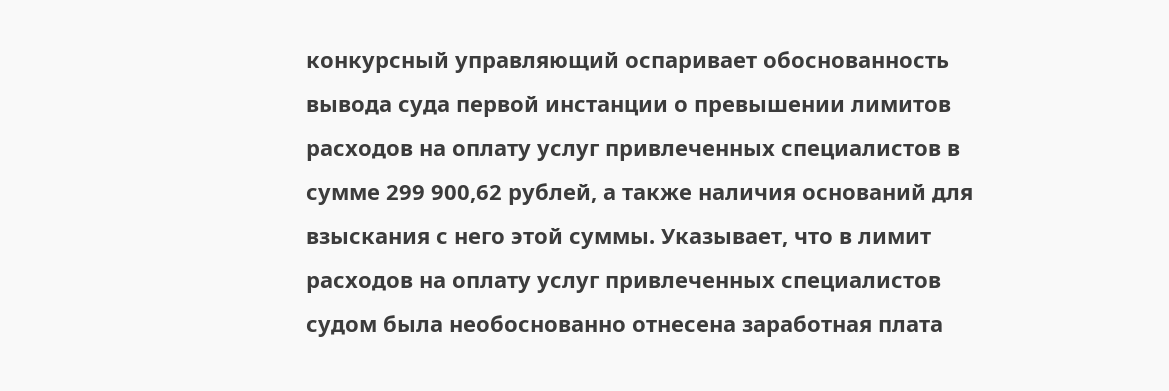конкурсный управляющий оспаривает обоснованность вывода суда первой инстанции о превышении лимитов расходов на оплату услуг привлеченных специалистов в сумме 299 900,62 рублей, а также наличия оснований для взыскания с него этой суммы. Указывает, что в лимит расходов на оплату услуг привлеченных специалистов судом была необоснованно отнесена заработная плата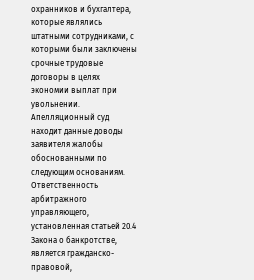охранников и бухгалтера, которые являлись штатными сотрудниками, с которыми были заключены срочные трудовые договоры в целях экономии выплат при увольнении. Апелляционный суд находит данные доводы заявителя жалобы обоснованными по следующим основаниям. Ответственность арбитражного управляющего, установленная статьей 20.4 Закона о банкротстве, является гражданско-правовой,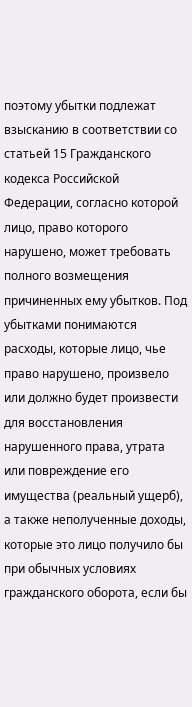поэтому убытки подлежат взысканию в соответствии со статьей 15 Гражданского кодекса Российской Федерации, согласно которой лицо, право которого нарушено, может требовать полного возмещения причиненных ему убытков. Под убытками понимаются расходы, которые лицо, чье право нарушено, произвело или должно будет произвести для восстановления нарушенного права, утрата или повреждение его имущества (реальный ущерб), а также неполученные доходы, которые это лицо получило бы при обычных условиях гражданского оборота, если бы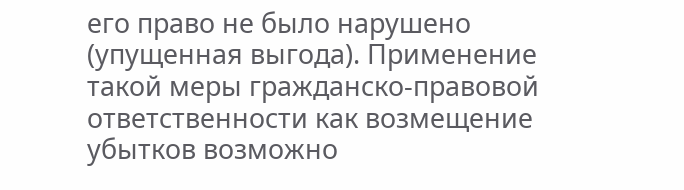его право не было нарушено (упущенная выгода). Применение такой меры гражданско-правовой ответственности как возмещение убытков возможно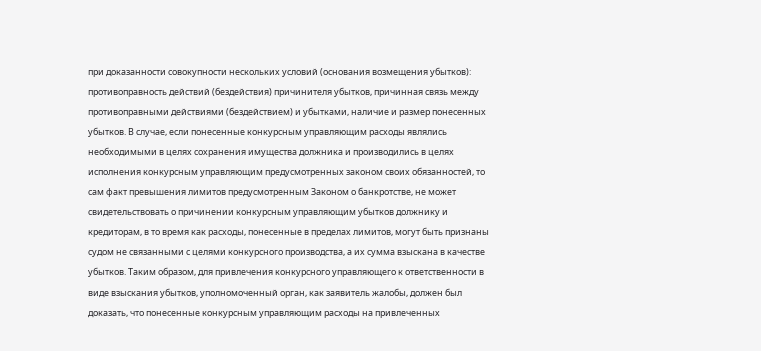при доказанности совокупности нескольких условий (основания возмещения убытков): противоправность действий (бездействия) причинителя убытков, причинная связь между противоправными действиями (бездействием) и убытками, наличие и размер понесенных убытков. В случае, если понесенные конкурсным управляющим расходы являлись необходимыми в целях сохранения имущества должника и производились в целях исполнения конкурсным управляющим предусмотренных законом своих обязанностей, то сам факт превышения лимитов предусмотренным Законом о банкротстве, не может свидетельствовать о причинении конкурсным управляющим убытков должнику и кредиторам, в то время как расходы, понесенные в пределах лимитов, могут быть признаны судом не связанными с целями конкурсного производства, а их сумма взыскана в качестве убытков. Таким образом, для привлечения конкурсного управляющего к ответственности в виде взыскания убытков, уполномоченный орган, как заявитель жалобы, должен был доказать, что понесенные конкурсным управляющим расходы на привлеченных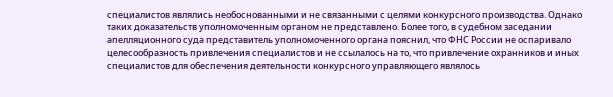специалистов являлись необоснованными и не связанными с целями конкурсного производства. Однако таких доказательств уполномоченным органом не представлено. Более того, в судебном заседании апелляционного суда представитель уполномоченного органа пояснил, что ФНС России не оспаривало целесообразность привлечения специалистов и не ссылалось на то, что привлечение охранников и иных специалистов для обеспечения деятельности конкурсного управляющего являлось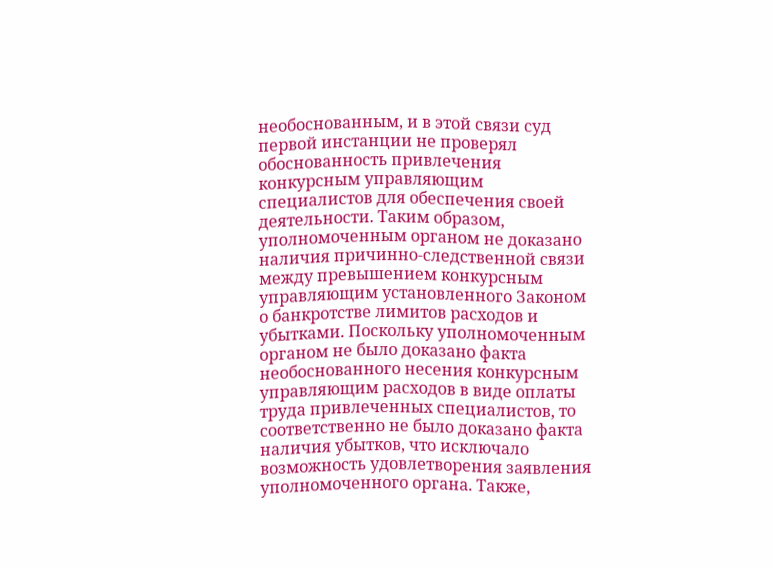необоснованным, и в этой связи суд первой инстанции не проверял обоснованность привлечения конкурсным управляющим специалистов для обеспечения своей деятельности. Таким образом, уполномоченным органом не доказано наличия причинно-следственной связи между превышением конкурсным управляющим установленного Законом о банкротстве лимитов расходов и убытками. Поскольку уполномоченным органом не было доказано факта необоснованного несения конкурсным управляющим расходов в виде оплаты труда привлеченных специалистов, то соответственно не было доказано факта наличия убытков, что исключало возможность удовлетворения заявления уполномоченного органа. Также,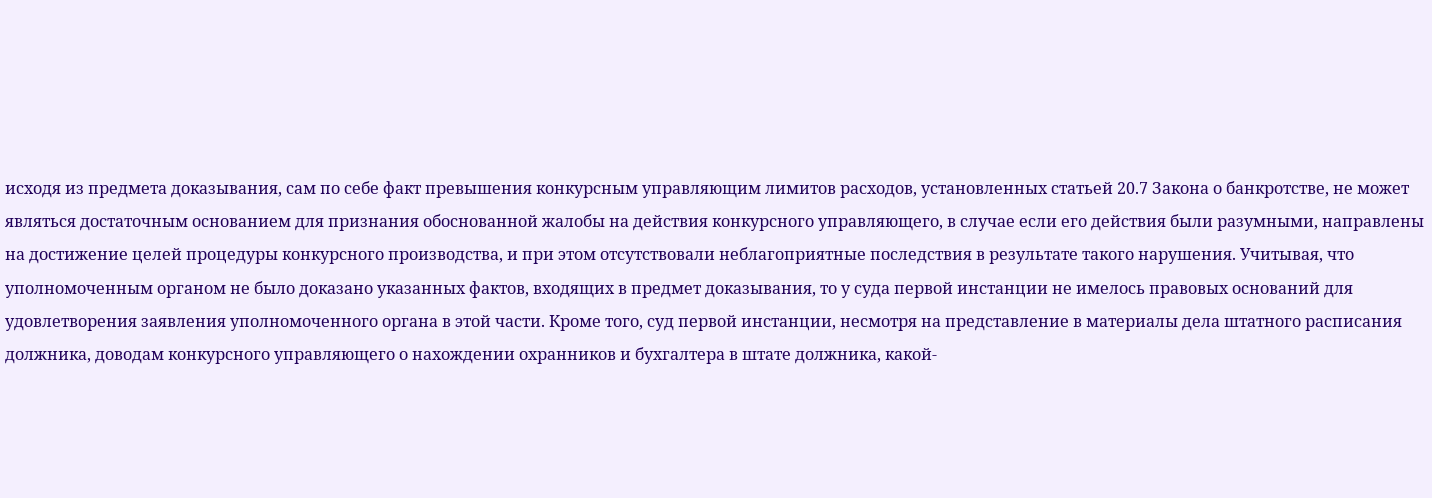исходя из предмета доказывания, сам по себе факт превышения конкурсным управляющим лимитов расходов, установленных статьей 20.7 Закона о банкротстве, не может являться достаточным основанием для признания обоснованной жалобы на действия конкурсного управляющего, в случае если его действия были разумными, направлены на достижение целей процедуры конкурсного производства, и при этом отсутствовали неблагоприятные последствия в результате такого нарушения. Учитывая, что уполномоченным органом не было доказано указанных фактов, входящих в предмет доказывания, то у суда первой инстанции не имелось правовых оснований для удовлетворения заявления уполномоченного органа в этой части. Кроме того, суд первой инстанции, несмотря на представление в материалы дела штатного расписания должника, доводам конкурсного управляющего о нахождении охранников и бухгалтера в штате должника, какой-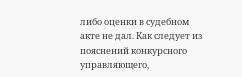либо оценки в судебном акте не дал. Как следует из пояснений конкурсного управляющего,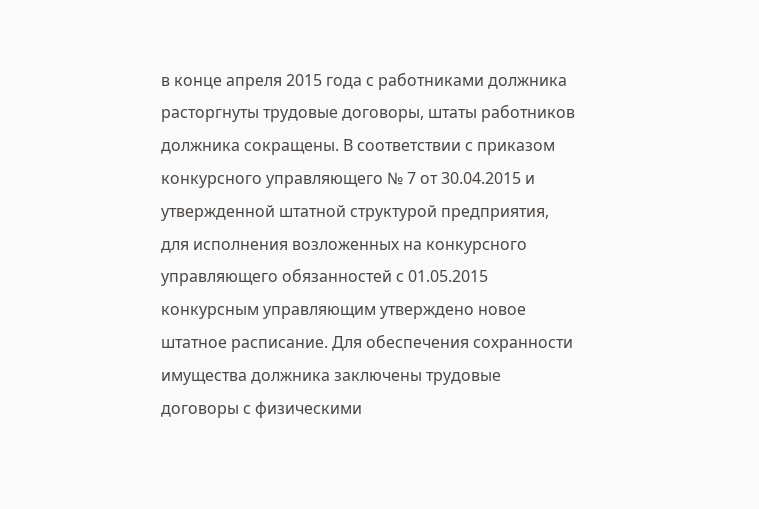в конце апреля 2015 года с работниками должника расторгнуты трудовые договоры, штаты работников должника сокращены. В соответствии с приказом конкурсного управляющего № 7 от 30.04.2015 и утвержденной штатной структурой предприятия, для исполнения возложенных на конкурсного управляющего обязанностей с 01.05.2015 конкурсным управляющим утверждено новое штатное расписание. Для обеспечения сохранности имущества должника заключены трудовые договоры с физическими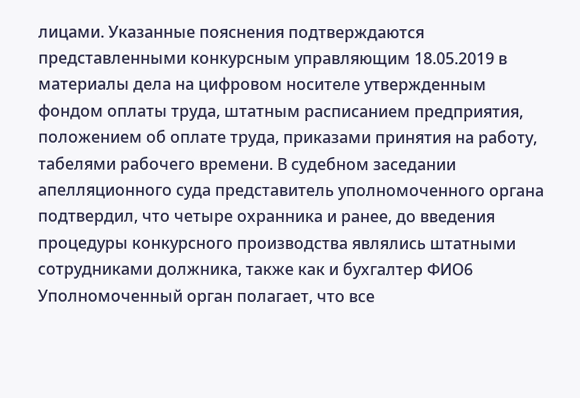лицами. Указанные пояснения подтверждаются представленными конкурсным управляющим 18.05.2019 в материалы дела на цифровом носителе утвержденным фондом оплаты труда, штатным расписанием предприятия, положением об оплате труда, приказами принятия на работу, табелями рабочего времени. В судебном заседании апелляционного суда представитель уполномоченного органа подтвердил, что четыре охранника и ранее, до введения процедуры конкурсного производства являлись штатными сотрудниками должника, также как и бухгалтер ФИО6 Уполномоченный орган полагает, что все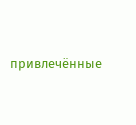привлечённые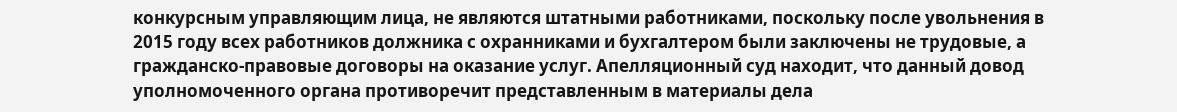конкурсным управляющим лица, не являются штатными работниками, поскольку после увольнения в 2015 году всех работников должника с охранниками и бухгалтером были заключены не трудовые, а гражданско-правовые договоры на оказание услуг. Апелляционный суд находит, что данный довод уполномоченного органа противоречит представленным в материалы дела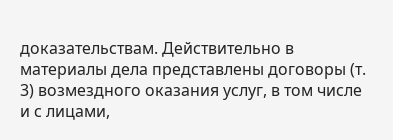доказательствам. Действительно в материалы дела представлены договоры (т. 3) возмездного оказания услуг, в том числе и с лицами,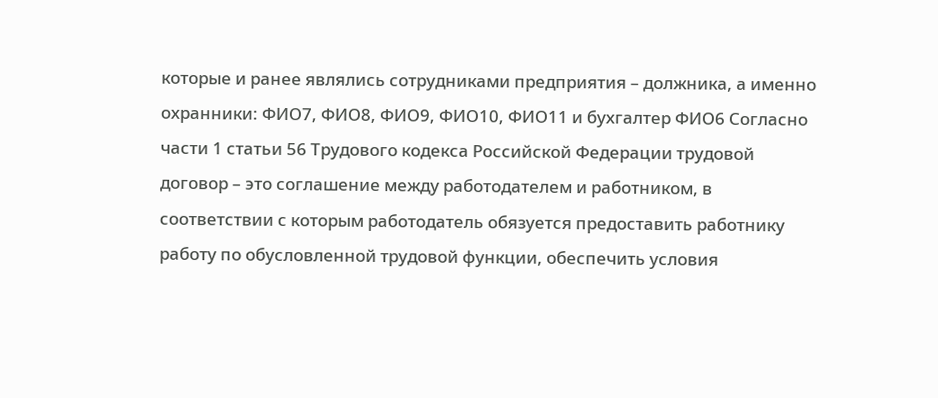которые и ранее являлись сотрудниками предприятия – должника, а именно охранники: ФИО7, ФИО8, ФИО9, ФИО10, ФИО11 и бухгалтер ФИО6 Согласно части 1 статьи 56 Трудового кодекса Российской Федерации трудовой договор – это соглашение между работодателем и работником, в соответствии с которым работодатель обязуется предоставить работнику работу по обусловленной трудовой функции, обеспечить условия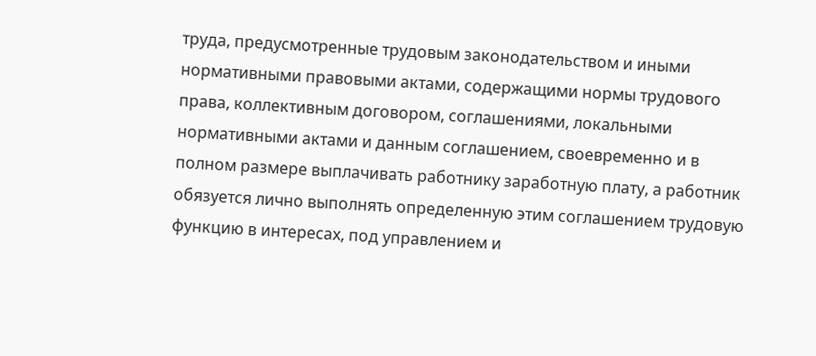труда, предусмотренные трудовым законодательством и иными нормативными правовыми актами, содержащими нормы трудового права, коллективным договором, соглашениями, локальными нормативными актами и данным соглашением, своевременно и в полном размере выплачивать работнику заработную плату, а работник обязуется лично выполнять определенную этим соглашением трудовую функцию в интересах, под управлением и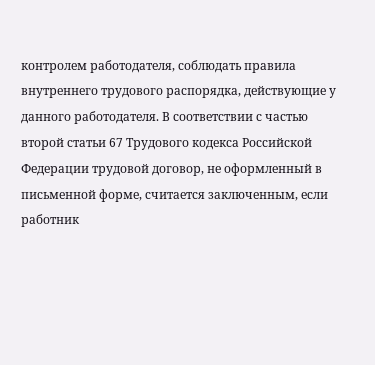контролем работодателя, соблюдать правила внутреннего трудового распорядка, действующие у данного работодателя. В соответствии с частью второй статьи 67 Трудового кодекса Российской Федерации трудовой договор, не оформленный в письменной форме, считается заключенным, если работник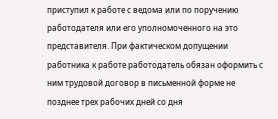приступил к работе с ведома или по поручению работодателя или его уполномоченного на это представителя. При фактическом допущении работника к работе работодатель обязан оформить с ним трудовой договор в письменной форме не позднее трех рабочих дней со дня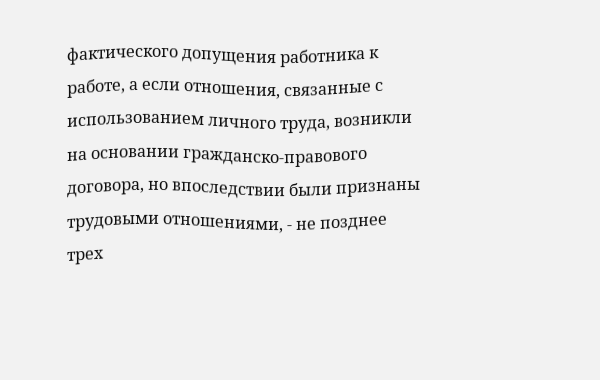фактического допущения работника к работе, а если отношения, связанные с использованием личного труда, возникли на основании гражданско-правового договора, но впоследствии были признаны трудовыми отношениями, - не позднее трех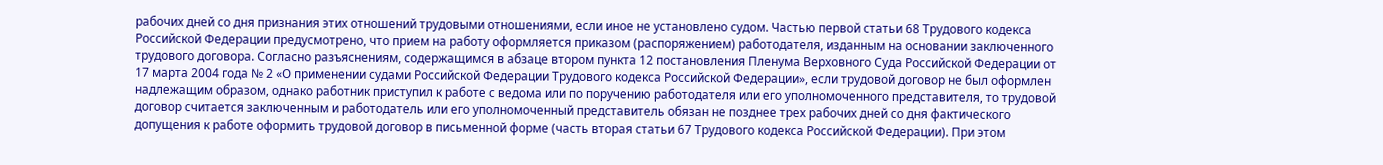рабочих дней со дня признания этих отношений трудовыми отношениями, если иное не установлено судом. Частью первой статьи 68 Трудового кодекса Российской Федерации предусмотрено, что прием на работу оформляется приказом (распоряжением) работодателя, изданным на основании заключенного трудового договора. Согласно разъяснениям, содержащимся в абзаце втором пункта 12 постановления Пленума Верховного Суда Российской Федерации от 17 марта 2004 года № 2 «О применении судами Российской Федерации Трудового кодекса Российской Федерации», если трудовой договор не был оформлен надлежащим образом, однако работник приступил к работе с ведома или по поручению работодателя или его уполномоченного представителя, то трудовой договор считается заключенным и работодатель или его уполномоченный представитель обязан не позднее трех рабочих дней со дня фактического допущения к работе оформить трудовой договор в письменной форме (часть вторая статьи 67 Трудового кодекса Российской Федерации). При этом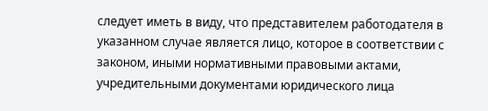следует иметь в виду, что представителем работодателя в указанном случае является лицо, которое в соответствии с законом, иными нормативными правовыми актами, учредительными документами юридического лица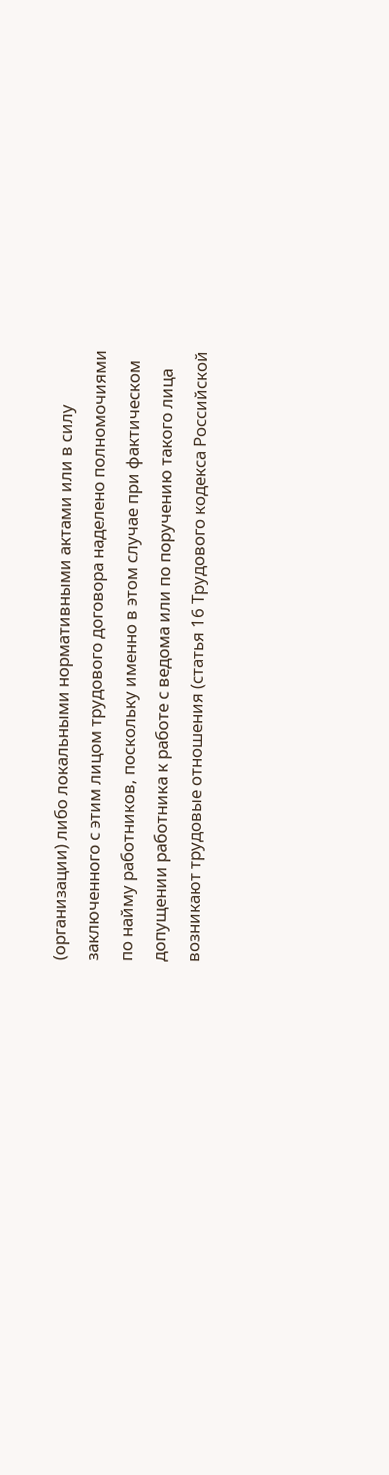(организации) либо локальными нормативными актами или в силу заключенного с этим лицом трудового договора наделено полномочиями по найму работников, поскольку именно в этом случае при фактическом допущении работника к работе с ведома или по поручению такого лица возникают трудовые отношения (статья 16 Трудового кодекса Российской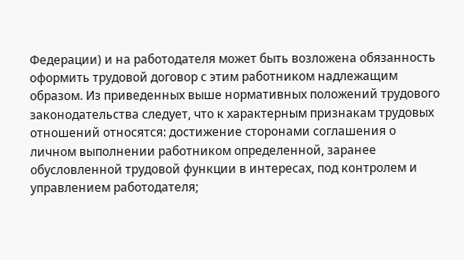Федерации) и на работодателя может быть возложена обязанность оформить трудовой договор с этим работником надлежащим образом. Из приведенных выше нормативных положений трудового законодательства следует, что к характерным признакам трудовых отношений относятся: достижение сторонами соглашения о личном выполнении работником определенной, заранее обусловленной трудовой функции в интересах, под контролем и управлением работодателя;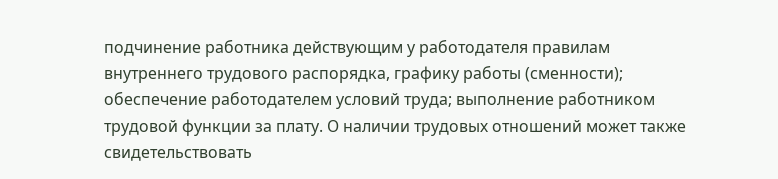подчинение работника действующим у работодателя правилам внутреннего трудового распорядка, графику работы (сменности); обеспечение работодателем условий труда; выполнение работником трудовой функции за плату. О наличии трудовых отношений может также свидетельствовать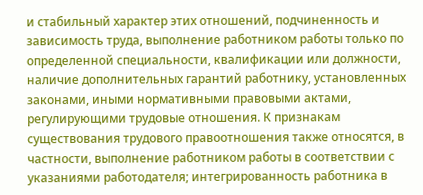и стабильный характер этих отношений, подчиненность и зависимость труда, выполнение работником работы только по определенной специальности, квалификации или должности, наличие дополнительных гарантий работнику, установленных законами, иными нормативными правовыми актами, регулирующими трудовые отношения. К признакам существования трудового правоотношения также относятся, в частности, выполнение работником работы в соответствии с указаниями работодателя; интегрированность работника в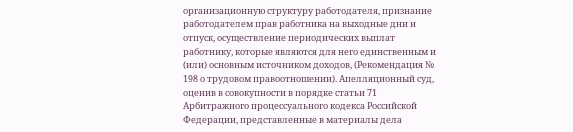организационную структуру работодателя, признание работодателем прав работника на выходные дни и отпуск, осуществление периодических выплат работнику, которые являются для него единственным и (или) основным источником доходов, (Рекомендация № 198 о трудовом правоотношении). Апелляционный суд, оценив в совокупности в порядке статьи 71 Арбитражного процессуального кодекса Российской Федерации, представленные в материалы дела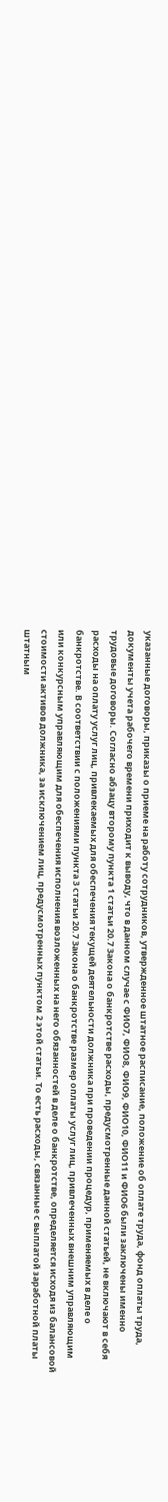указанные договоры, приказы о приеме на работу сотрудников, утвержденное штатное расписание, положение об оплате труда, фонд оплаты труда, документы учета рабочего времени приходит к выводу, что в данном случае с ФИО7, ФИО8, ФИО9, ФИО10, ФИО11 и ФИО6 были заключены именно трудовые договоры. Согласно абзацу второму пункта 1 статьи 20.7 Закона о банкротстве расходы, предусмотренные данной статьей, не включают в себя расходы на оплату услуг лиц, привлекаемых для обеспечения текущей деятельности должника при проведении процедур, применяемых в деле о банкротстве. В соответствии с положениями пункта 3 статьи 20.7 Закона о банкротстве размер оплаты услуг лиц, привлеченных внешним управляющим или конкурсным управляющим для обеспечения исполнения возложенных на него обязанностей в деле о банкротстве, определяется исходя из балансовой стоимости активов должника, за исключением лиц, предусмотренных пунктом 2 этой статьи. То есть расходы, связанные с выплатой заработной платы штатным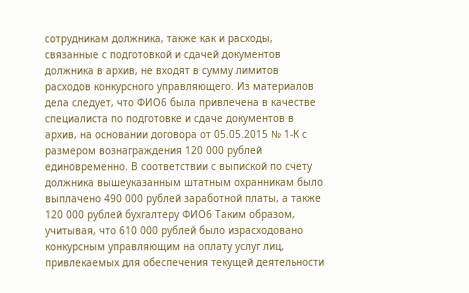сотрудникам должника, также как и расходы, связанные с подготовкой и сдачей документов должника в архив, не входят в сумму лимитов расходов конкурсного управляющего. Из материалов дела следует, что ФИО6 была привлечена в качестве специалиста по подготовке и сдаче документов в архив, на основании договора от 05.05.2015 № 1-К с размером вознаграждения 120 000 рублей единовременно. В соответствии с выпиской по счету должника вышеуказанным штатным охранникам было выплачено 490 000 рублей заработной платы, а также 120 000 рублей бухгалтеру ФИО6 Таким образом, учитывая, что 610 000 рублей было израсходовано конкурсным управляющим на оплату услуг лиц, привлекаемых для обеспечения текущей деятельности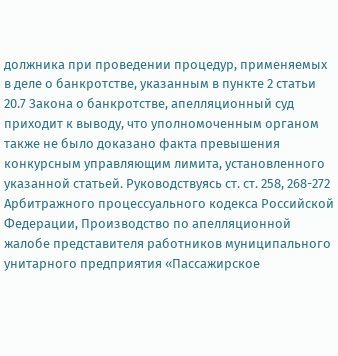должника при проведении процедур, применяемых в деле о банкротстве, указанным в пункте 2 статьи 20.7 Закона о банкротстве, апелляционный суд приходит к выводу, что уполномоченным органом также не было доказано факта превышения конкурсным управляющим лимита, установленного указанной статьей. Руководствуясь ст. ст. 258, 268-272 Арбитражного процессуального кодекса Российской Федерации, Производство по апелляционной жалобе представителя работников муниципального унитарного предприятия «Пассажирское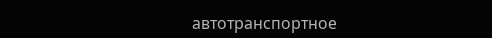автотранспортное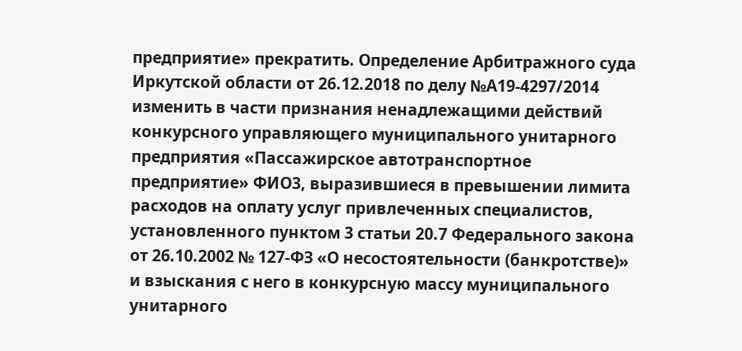предприятие» прекратить. Определение Арбитражного суда Иркутской области от 26.12.2018 по делу №А19-4297/2014 изменить в части признания ненадлежащими действий конкурсного управляющего муниципального унитарного предприятия «Пассажирское автотранспортное предприятие» ФИО3, выразившиеся в превышении лимита расходов на оплату услуг привлеченных специалистов, установленного пунктом 3 статьи 20.7 Федерального закона от 26.10.2002 № 127-ФЗ «О несостоятельности (банкротстве)» и взыскания с него в конкурсную массу муниципального унитарного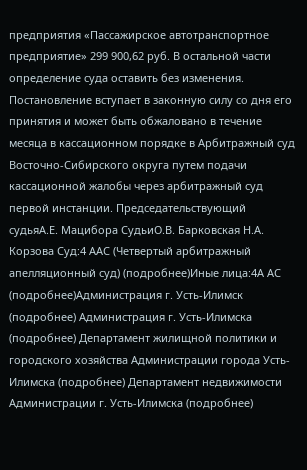предприятия «Пассажирское автотранспортное предприятие» 299 900,62 руб. В остальной части определение суда оставить без изменения. Постановление вступает в законную силу со дня его принятия и может быть обжаловано в течение месяца в кассационном порядке в Арбитражный суд Восточно-Сибирского округа путем подачи кассационной жалобы через арбитражный суд первой инстанции. Председательствующий судьяА.Е. Мацибора СудьиО.В. Барковская Н.А. Корзова Суд:4 ААС (Четвертый арбитражный апелляционный суд) (подробнее)Иные лица:4А АС (подробнее)Администрация г. Усть-Илимск (подробнее) Администрация г. Усть-Илимска (подробнее) Департамент жилищной политики и городского хозяйства Администрации города Усть-Илимска (подробнее) Департамент недвижимости Администрации г. Усть-Илимска (подробнее)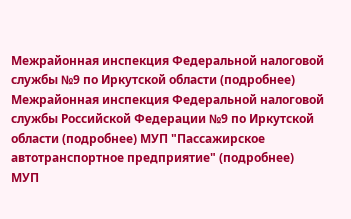Межрайонная инспекция Федеральной налоговой службы №9 по Иркутской области (подробнее) Межрайонная инспекция Федеральной налоговой службы Российской Федерации №9 по Иркутской области (подробнее) МУП "Пассажирское автотранспортное предприятие" (подробнее) МУП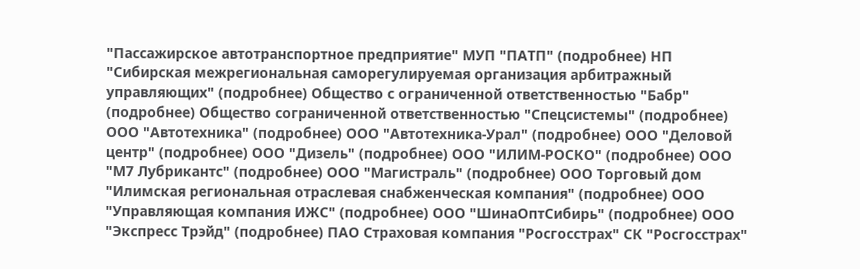"Пассажирское автотранспортное предприятие" МУП "ПАТП" (подробнее) НП "Сибирская межрегиональная саморегулируемая организация арбитражный управляющих" (подробнее) Общество с ограниченной ответственностью "Бабр" (подробнее) Общество сограниченной ответственностью "Спецсистемы" (подробнее) ООО "Автотехника" (подробнее) ООО "Автотехника-Урал" (подробнее) ООО "Деловой центр" (подробнее) ООО "Дизель" (подробнее) ООО "ИЛИМ-РОСКО" (подробнее) ООО "М7 Лубрикантс" (подробнее) ООО "Магистраль" (подробнее) ООО Торговый дом "Илимская региональная отраслевая снабженческая компания" (подробнее) ООО "Управляющая компания ИЖС" (подробнее) ООО "ШинаОптСибирь" (подробнее) ООО "Экспресс Трэйд" (подробнее) ПАО Страховая компания "Росгосстрах" СК "Росгосстрах"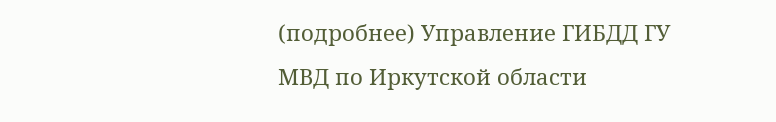(подробнее) Управление ГИБДД ГУ МВД по Иркутской области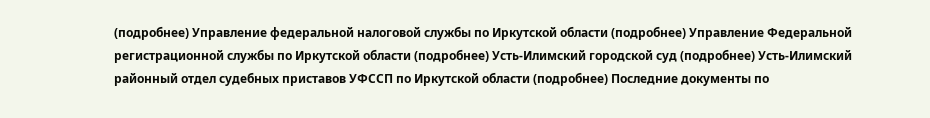(подробнее) Управление федеральной налоговой службы по Иркутской области (подробнее) Управление Федеральной регистрационной службы по Иркутской области (подробнее) Усть-Илимский городской суд (подробнее) Усть-Илимский районный отдел судебных приставов УФССП по Иркутской области (подробнее) Последние документы по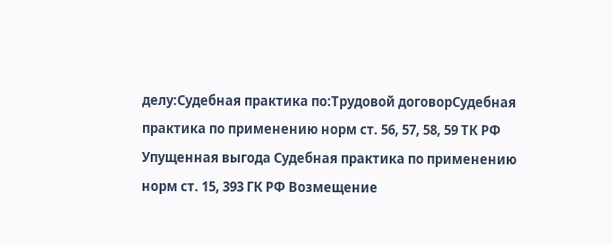делу:Судебная практика по:Трудовой договорСудебная практика по применению норм ст. 56, 57, 58, 59 ТК РФ Упущенная выгода Судебная практика по применению норм ст. 15, 393 ГК РФ Возмещение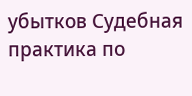убытков Судебная практика по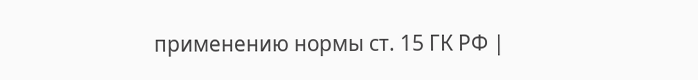применению нормы ст. 15 ГК РФ |